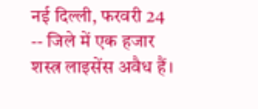नई दिल्ली, फरवरी 24 -- जिले में एक हजार शस्त्र लाइसेंस अवैध हैं।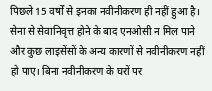पिछले 15 वर्षों से इनका नवीनीकरण ही नहीं हुआ है। सेना से सेवानिवृत्त होने के बाद एनओसी न मिल पाने और कुछ लाइसेंसों के अन्य कारणों से नवीनीकरण नहीं हो पाए। बिना नवीनीकरण के घरों पर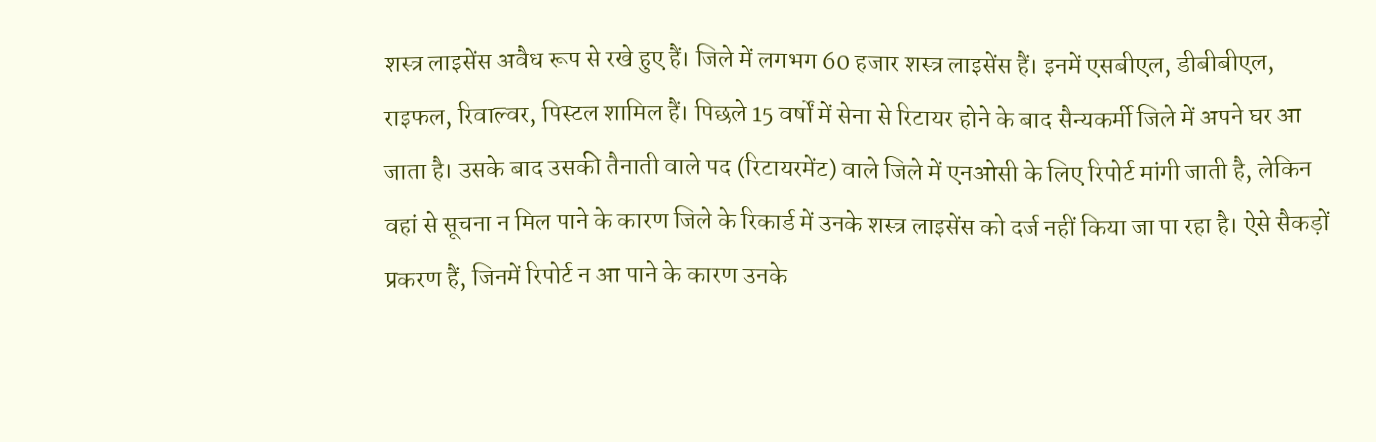शस्त्र लाइसेंस अवैध रूप से रखे हुए हैं। जिले में लगभग 60 हजार शस्त्र लाइसेंस हैं। इनमें एसबीएल, डीबीबीएल, राइफल, रिवाल्वर, पिस्टल शामिल हैं। पिछले 15 वर्षों में सेना से रिटायर होने के बाद सैन्यकर्मी जिले में अपने घर आ जाता है। उसके बाद उसकी तैनाती वाले पद (रिटायरमेंट) वाले जिले में एनओसी के लिए रिपोर्ट मांगी जाती है, लेकिन वहां से सूचना न मिल पाने के कारण जिले के रिकार्ड में उनके शस्त्र लाइसेंस को दर्ज नहीं किया जा पा रहा है। ऐसे सैकड़ों प्रकरण हैं, जिनमें रिपोर्ट न आ पाने के कारण उनके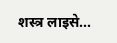शस्त्र लाइसे...